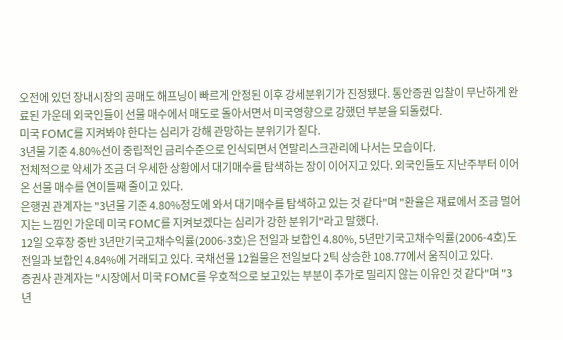오전에 있던 장내시장의 공매도 해프닝이 빠르게 안정된 이후 강세분위기가 진정됐다. 통안증권 입찰이 무난하게 완료된 가운데 외국인들이 선물 매수에서 매도로 돌아서면서 미국영향으로 강했던 부분을 되돌렸다.
미국 FOMC를 지켜봐야 한다는 심리가 강해 관망하는 분위기가 짙다.
3년물 기준 4.80%선이 중립적인 금리수준으로 인식되면서 연말리스크관리에 나서는 모습이다.
전체적으로 약세가 조금 더 우세한 상황에서 대기매수를 탐색하는 장이 이어지고 있다. 외국인들도 지난주부터 이어온 선물 매수를 연이틀째 줄이고 있다.
은행권 관계자는 "3년물 기준 4.80%정도에 와서 대기매수를 탐색하고 있는 것 같다"며 "환율은 재료에서 조금 멀어지는 느낌인 가운데 미국 FOMC를 지켜보겠다는 심리가 강한 분위기"라고 말했다.
12일 오후장 중반 3년만기국고채수익률(2006-3호)은 전일과 보합인 4.80%, 5년만기국고채수익률(2006-4호)도 전일과 보합인 4.84%에 거래되고 있다. 국채선물 12월물은 전일보다 2틱 상승한 108.77에서 움직이고 있다.
증권사 관계자는 "시장에서 미국 FOMC를 우호적으로 보고있는 부분이 추가로 밀리지 않는 이유인 것 같다"며 "3년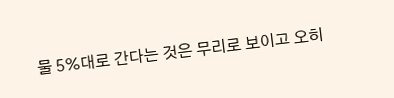물 5%대로 간다는 것은 무리로 보이고 오히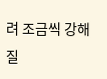려 조금씩 강해질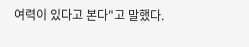여력이 있다고 본다"고 말했다.